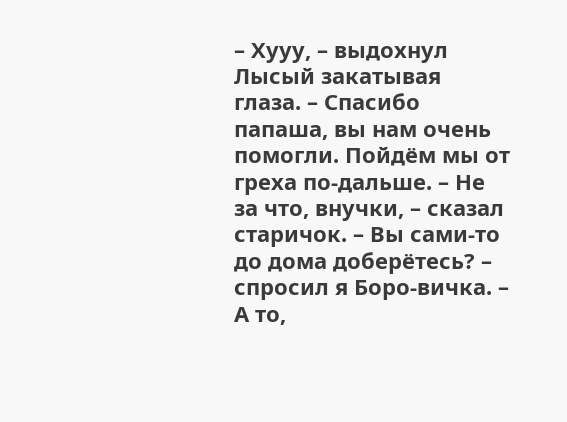– Хууу, – выдохнул Лысый закатывая глаза. – Спасибо папаша, вы нам очень помогли. Пойдём мы от греха по-дальше. – Не за что, внучки, – сказал старичок. – Вы сами-то до дома доберётесь? – спросил я Боро-вичка. – А то,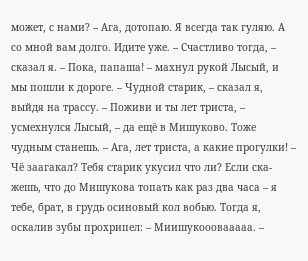может, с нами? – Ага, дотопаю. Я всегда так гуляю. А со мной вам долго. Идите уже. – Счастливо тогда, – сказал я. – Пока, папаша! – махнул рукой Лысый, и мы пошли к дороге. – Чудной старик, – сказал я, выйдя на трассу. – Поживи и ты лет триста, – усмехнулся Лысый, – да ещё в Мишуково. Тоже чудным станешь. – Ага, лет триста, а какие прогулки! – Чё заагакал? Тебя старик укусил что ли? Если ска-жешь, что до Мишукова топать как раз два часа – я тебе, брат, в грудь осиновый кол вобью. Тогда я, оскалив зубы прохрипел: – Миишукооовааааа. –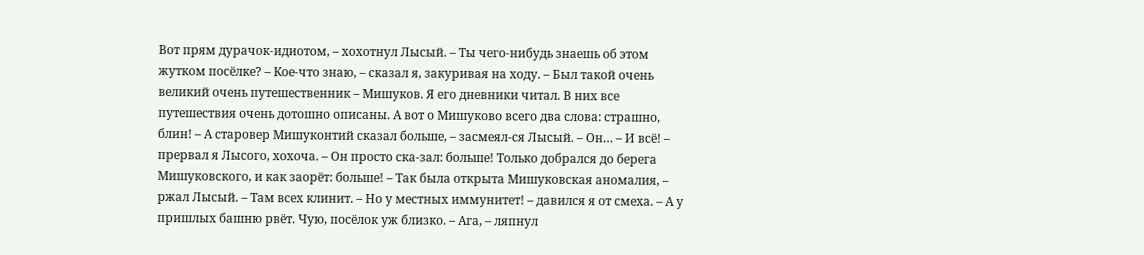Вот прям дурачок-идиотом, – хохотнул Лысый. – Ты чего-нибудь знаешь об этом жутком посёлке? – Кое-что знаю, – сказал я, закуривая на ходу. – Был такой очень великий очень путешественник – Мишуков. Я его дневники читал. В них все путешествия очень дотошно описаны. А вот о Мишуково всего два слова: страшно, блин! – А старовер Мишуконтий сказал больше, – засмеял-ся Лысый. – Он… – И всё! – прервал я Лысого, хохоча. – Он просто ска-зал: больше! Только добрался до берега Мишуковского, и как заорёт: больше! – Так была открыта Мишуковская аномалия, – ржал Лысый. – Там всех клинит. – Но у местных иммунитет! – давился я от смеха. – А у пришлых башню рвёт. Чую, посёлок уж близко. – Ага, – ляпнул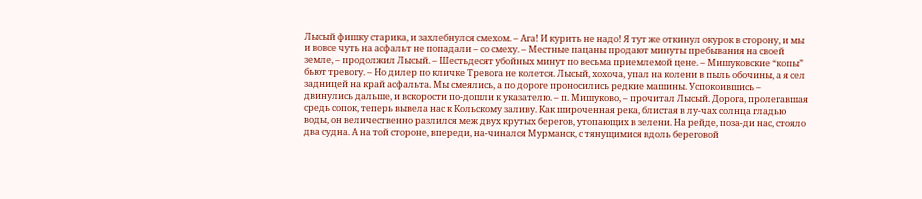Лысый фишку старика, и захлебнулся смехом. – Ага! И курить не надо! Я тут же откинул окурок в сторону, и мы и вовсе чуть на асфальт не попадали – со смеху. – Местные пацаны продают минуты пребывания на своей земле, – продолжил Лысый. – Шестьдесят убойных минут по весьма приемлемой цене. – Мишуковские “копы” бьют тревогу. – Но дилер по кличке Тревога не колется. Лысый, хохоча, упал на колени в пыль обочины, а я сел задницей на край асфальта. Мы смеялись, а по дороге проносились редкие машины. Успокоившись – двинулись дальше, и вскорости по-дошли к указателю. – п. Мишуково, – прочитал Лысый. Дорога, пролегавшая средь сопок, теперь вывела нас к Кольскому заливу. Как широченная река, блистая в лу-чах солнца гладью воды, он величественно разлился меж двух крутых берегов, утопающих в зелени. На рейде, поза-ди нас, стояло два судна. А на той стороне, впереди, на-чинался Мурманск, с тянущимися вдоль береговой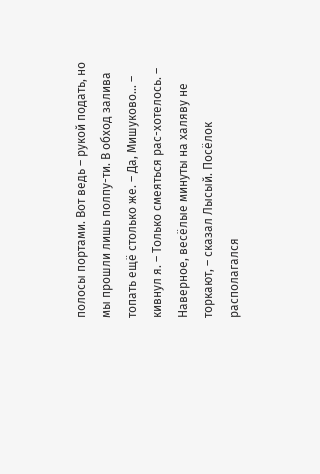полосы портами. Вот ведь – рукой подать, но мы прошли лишь полпу-ти. В обход залива топать ещё столько же. – Да, Мишуково… – кивнул я. – Только смеяться рас-хотелось. – Наверное, весёлые минуты на халяву не торкают, – сказал Лысый. Посёлок располагался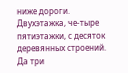ниже дороги. Двухэтажка, че-тыре пятиэтажки, с десяток деревянных строений. Да три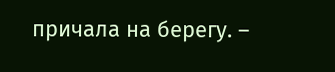причала на берегу. –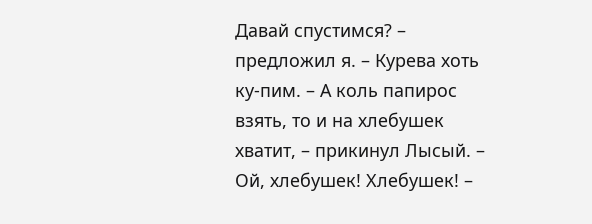Давай спустимся? – предложил я. – Курева хоть ку-пим. – А коль папирос взять, то и на хлебушек хватит, – прикинул Лысый. – Ой, хлебушек! Хлебушек! –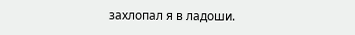захлопал я в ладоши.